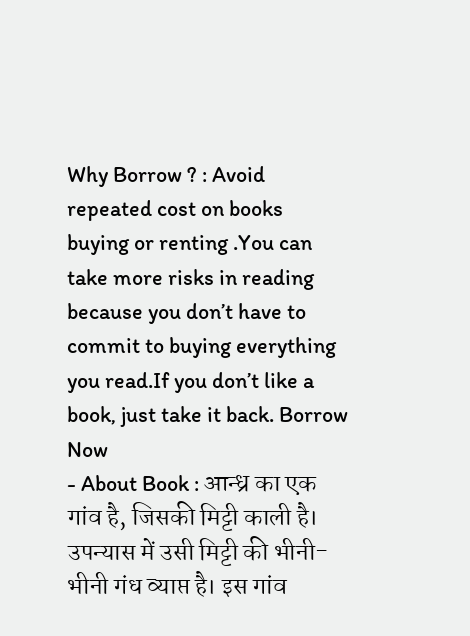Why Borrow ? : Avoid repeated cost on books buying or renting .You can take more risks in reading because you don’t have to commit to buying everything you read.If you don’t like a book, just take it back. Borrow Now
- About Book : आन्ध्र का एक गांव है, जिसकी मिट्टी काली है। उपन्यास में उसी मिट्टी की भीनी-भीनी गंध व्याप्त है। इस गांव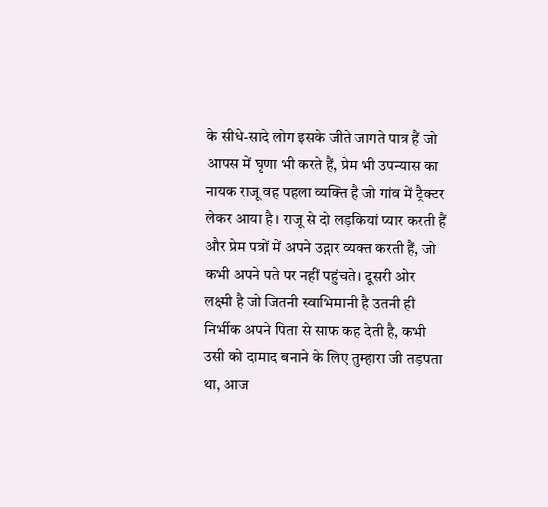के सीधे-सादे लोग इसके जीते जागते पात्र हैं जो आपस में घृणा भी करते हैं, प्रेम भी उपन्यास का नायक राजू वह पहला व्यक्ति है जो गांव में ट्रैक्टर लेकर आया है। राजू से दो लड़कियां प्यार करती हैं और प्रेम पत्रों में अपने उद्गार व्यक्त करती हैं, जो कभी अपने पते पर नहीं पहुंचते। दूसरी ओर लक्ष्मी है जो जितनी स्वाभिमानी है उतनी ही निर्भीक अपने पिता से साफ कह देती है, कभी उसी को दामाद बनाने के लिए तुम्हारा जी तड़पता था, आज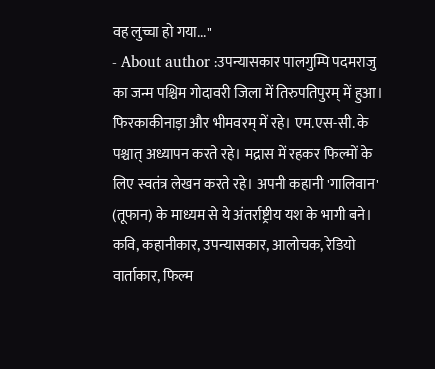वह लुच्चा हो गया..."
- About author :उपन्यासकार पालगुम्पि पदमराजु का जन्म पश्चिम गोदावरी जिला में तिरुपतिपुरम् में हुआ। फिरकाकीनाड़ा और भीमवरम् में रहे। एम.एस-सी. के पश्चात् अध्यापन करते रहे। मद्रास में रहकर फिल्मों के लिए स्वतंत्र लेखन करते रहे। अपनी कहानी 'गालिवान' (तूफान) के माध्यम से ये अंतर्राष्ट्रीय यश के भागी बने। कवि, कहानीकार, उपन्यासकार, आलोचक, रेडियो वार्ताकार, फिल्म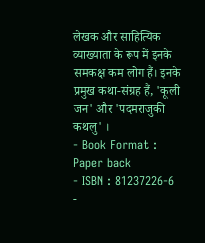लेखक और साहित्यिक व्याख्याता के रूप में इनके समकक्ष कम लोग हैं। इनके प्रमुख कथा-संग्रह हैं, 'कूली जन' और 'पदमराजुकी कथलु' ।
- Book Format : Paper back
- ISBN : 81237226-6
-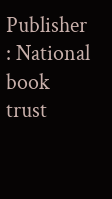Publisher : National book trust